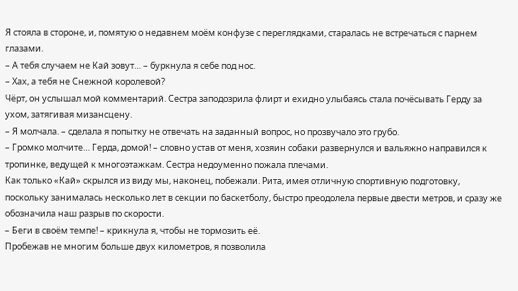Я стояла в стороне, и, помятую о недавнем моём конфузе с переглядками, старалась не встречаться с парнем глазами.
– А тебя случаем не Кай зовут… – буркнула я себе под нос.
– Хах, а тебя не Снежной королевой?
Чёрт, он услышал мой комментарий. Сестра заподозрила флирт и ехидно улыбаясь стала почёсывать Герду за ухом, затягивая мизансцену.
– Я молчала. – сделала я попытку не отвечать на заданный вопрос, но прозвучало это грубо.
– Громко молчите… Герда, домой! – словно устав от меня, хозяин собаки развернулся и вальяжно направился к тропинке, ведущей к многоэтажкам. Сестра недоуменно пожала плечами.
Как только «Кай» скрылся из виду мы, наконец, побежали. Рита, имея отличную спортивную подготовку, поскольку занималась несколько лет в секции по баскетболу, быстро преодолела первые двести метров, и сразу же обозначила наш разрыв по скорости.
– Беги в своём темпе! – крикнула я, чтобы не тормозить её.
Пробежав не многим больше двух километров, я позволила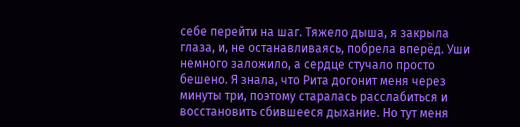себе перейти на шаг. Тяжело дыша, я закрыла глаза, и, не останавливаясь, побрела вперёд. Уши немного заложило, а сердце стучало просто бешено. Я знала, что Рита догонит меня через минуты три, поэтому старалась расслабиться и восстановить сбившееся дыхание. Но тут меня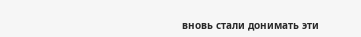вновь стали донимать эти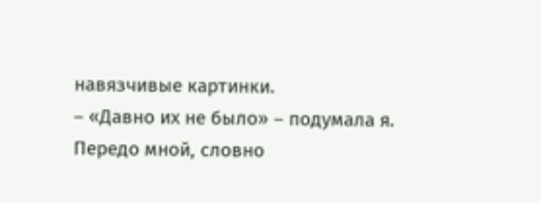навязчивые картинки.
– «Давно их не было» – подумала я.
Передо мной, словно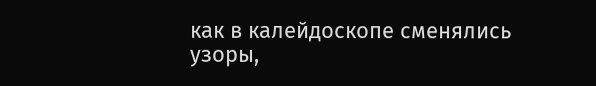как в калейдоскопе сменялись узоры,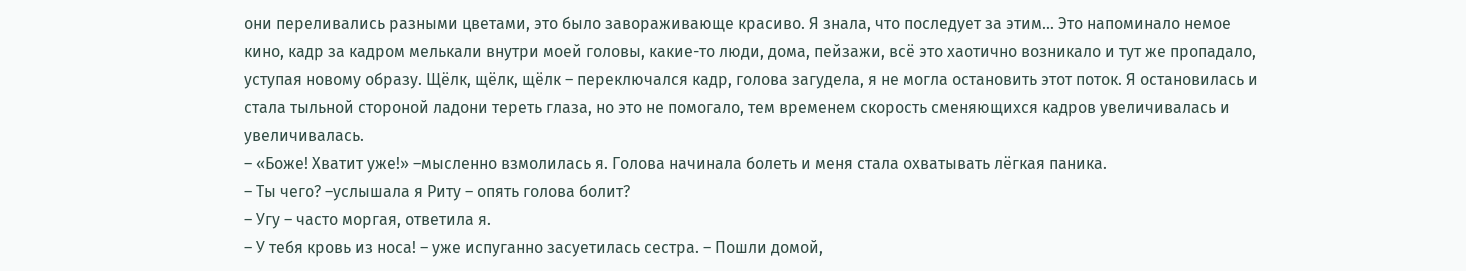они переливались разными цветами, это было завораживающе красиво. Я знала, что последует за этим… Это напоминало немое кино, кадр за кадром мелькали внутри моей головы, какие-то люди, дома, пейзажи, всё это хаотично возникало и тут же пропадало, уступая новому образу. Щёлк, щёлк, щёлк – переключался кадр, голова загудела, я не могла остановить этот поток. Я остановилась и стала тыльной стороной ладони тереть глаза, но это не помогало, тем временем скорость сменяющихся кадров увеличивалась и увеличивалась.
– «Боже! Хватит уже!» –мысленно взмолилась я. Голова начинала болеть и меня стала охватывать лёгкая паника.
– Ты чего? –услышала я Риту – опять голова болит?
– Угу – часто моргая, ответила я.
– У тебя кровь из носа! – уже испуганно засуетилась сестра. – Пошли домой,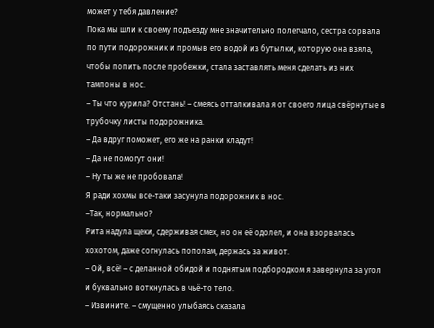может у тебя давление?
Пока мы шли к своему подъезду мне значительно полегчало, сестра сорвала по пути подорожник и промыв его водой из бутылки, которую она взяла, чтобы попить после пробежки, стала заставлять меня сделать из них тампоны в нос.
– Ты что курила? Отстань! – смеясь отталкивала я от своего лица свёрнутые в трубочку листы подорожника.
– Да вдруг поможет, его же на ранки кладут!
– Да не помогут они!
– Ну ты же не пробовала!
Я ради хохмы все-таки засунула подорожник в нос.
–Так, нормально?
Рита надула щеки, сдерживая смех, но он её одолел, и она взорвалась хохотом, даже согнулась пополам, держась за живот.
– Ой, всё! – с деланной обидой и поднятым подбородком я завернула за угол и буквально воткнулась в чьё-то тело.
– Извините. – смущенно улыбаясь сказала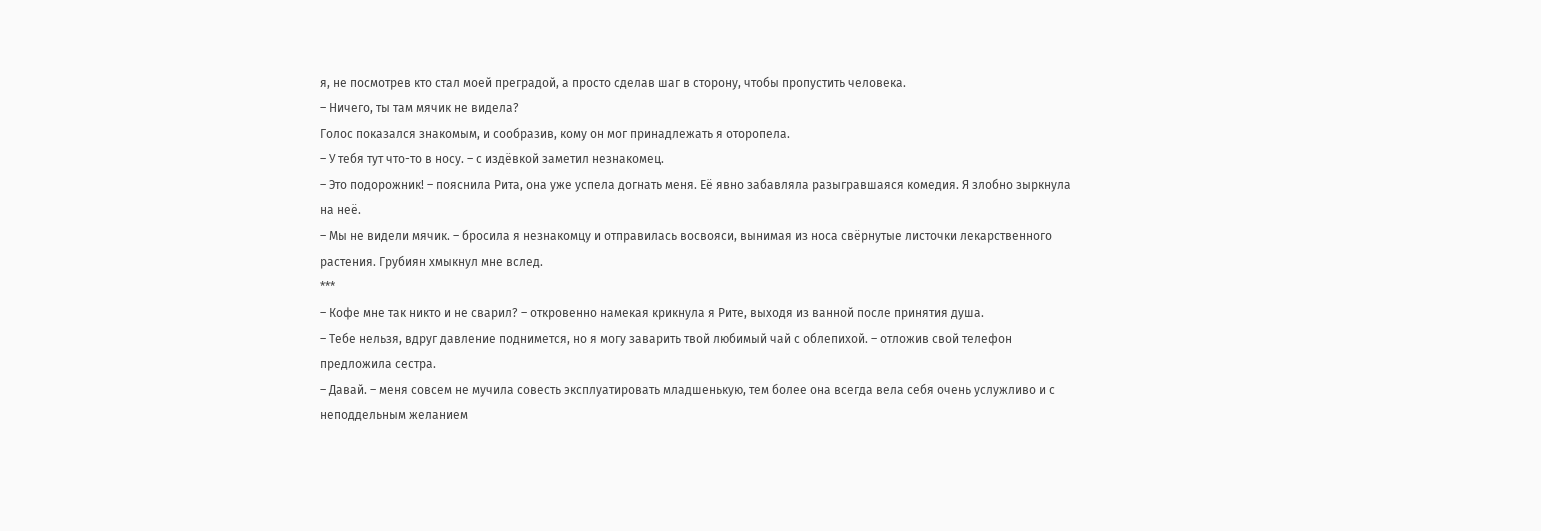я, не посмотрев кто стал моей преградой, а просто сделав шаг в сторону, чтобы пропустить человека.
– Ничего, ты там мячик не видела?
Голос показался знакомым, и сообразив, кому он мог принадлежать я оторопела.
– У тебя тут что-то в носу. – с издёвкой заметил незнакомец.
– Это подорожник! – пояснила Рита, она уже успела догнать меня. Её явно забавляла разыгравшаяся комедия. Я злобно зыркнула на неё.
– Мы не видели мячик. – бросила я незнакомцу и отправилась восвояси, вынимая из носа свёрнутые листочки лекарственного растения. Грубиян хмыкнул мне вслед.
***
– Кофе мне так никто и не сварил? – откровенно намекая крикнула я Рите, выходя из ванной после принятия душа.
– Тебе нельзя, вдруг давление поднимется, но я могу заварить твой любимый чай с облепихой. – отложив свой телефон предложила сестра.
– Давай. – меня совсем не мучила совесть эксплуатировать младшенькую, тем более она всегда вела себя очень услужливо и с неподдельным желанием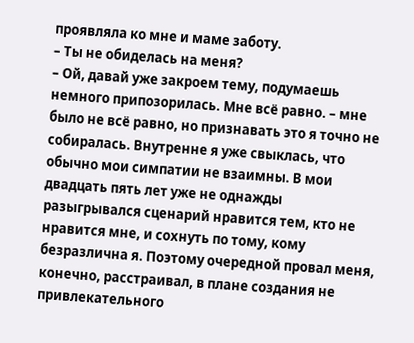проявляла ко мне и маме заботу.
– Ты не обиделась на меня?
– Ой, давай уже закроем тему, подумаешь немного припозорилась. Мне всё равно. – мне было не всё равно, но признавать это я точно не собиралась. Внутренне я уже свыклась, что обычно мои симпатии не взаимны. В мои двадцать пять лет уже не однажды разыгрывался сценарий нравится тем, кто не нравится мне, и сохнуть по тому, кому безразлична я. Поэтому очередной провал меня, конечно, расстраивал, в плане создания не привлекательного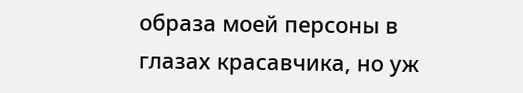образа моей персоны в глазах красавчика, но уж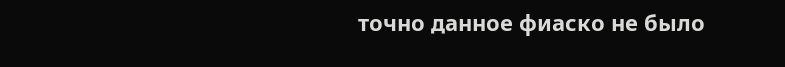точно данное фиаско не было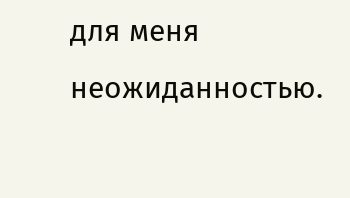для меня неожиданностью.